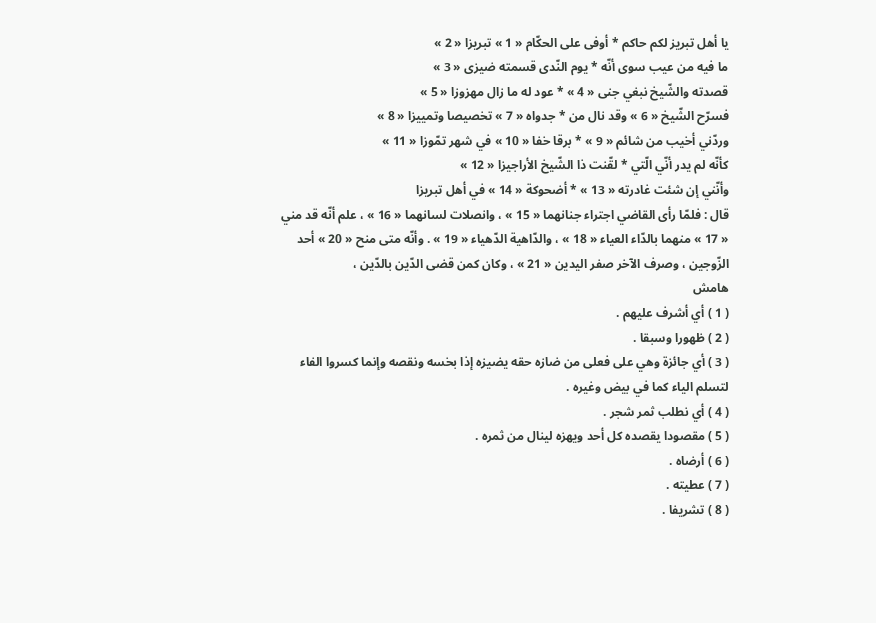يا أهل تبريز لكم حاكم * أوفى على الحكّام « 1 » تبريزا « 2 »
ما فيه من عيب سوى أنّه * يوم النّدى قسمته ضيزى « 3 »
قصدته والشّيخ نبغي جنى « 4 » * عود له ما زال مهزوزا « 5 »
فسرّح الشّيخ « 6 » وقد نال من * جدواه « 7 » تخصيصا وتمييزا « 8 »
وردّني أخيب من شائم « 9 » * برقا خفا « 10 » في شهر تمّوزا « 11 »
كأنّه لم يدر أنّي الّتي * لقّنت ذا الشّيخ الأراجيزا « 12 »
وأنّني إن شئت غادرته « 13 » * أضحوكة « 14 » في أهل تبريزا
قال : فلمّا رأى القاضي اجتراء جنانهما « 15 » ، وانصلات لسانهما « 16 » ، علم أنّه قد مني « 17 » منهما بالدّاء العياء « 18 » ، والدّاهية الدّهياء « 19 » . وأنّه متى منح « 20 » أحد الزّوجين ، وصرف الآخر صفر اليدين « 21 » ، وكان كمن قضى الدّين بالدّين ،
هامش
( 1 ) أي أشرف عليهم .
( 2 ) ظهورا وسبقا .
( 3 ) أي جائزة وهي على فعلى من ضازه حقه يضيزه إذا بخسه ونقصه وإنما كسروا الفاء لتسلم الياء كما في بيض وغيره .
( 4 ) أي نطلب ثمر شجر .
( 5 ) مقصودا يقصده كل أحد ويهزه لينال من ثمره .
( 6 ) أرضاه .
( 7 ) عطيته .
( 8 ) تشريفا .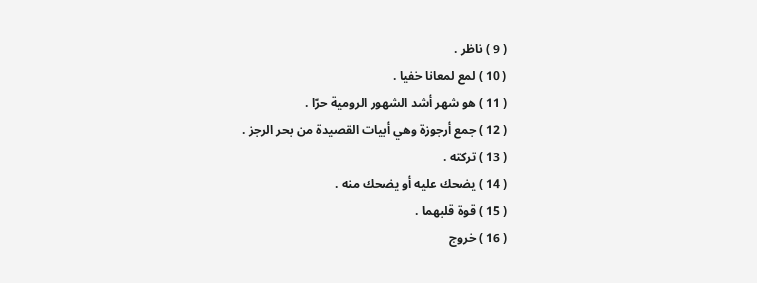( 9 ) ناظر .
( 10 ) لمع لمعانا خفيا .
( 11 ) هو شهر أشد الشهور الرومية حرّا .
( 12 ) جمع أرجوزة وهي أبيات القصيدة من بحر الرجز .
( 13 ) تركته .
( 14 ) يضحك عليه أو يضحك منه .
( 15 ) قوة قلبهما .
( 16 ) خروج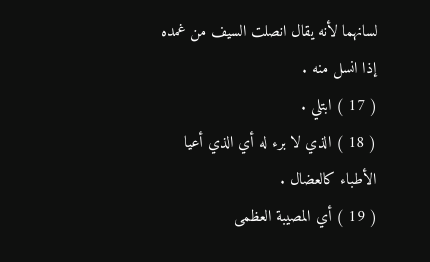لسانهما لأنه يقال انصلت السيف من غمده إذا انسل منه .
( 17 ) ابتلي .
( 18 ) الذي لا برء له أي الذي أعيا الأطباء كالعضال .
( 19 ) أي المصيبة العظمى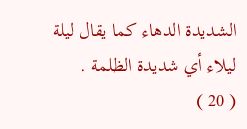الشديدة الدهاء كما يقال ليلة ليلاء أي شديدة الظلمة .
( 20 )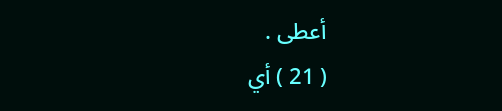أعطى .
( 21 ) أي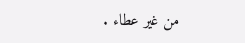من غير عطاء .